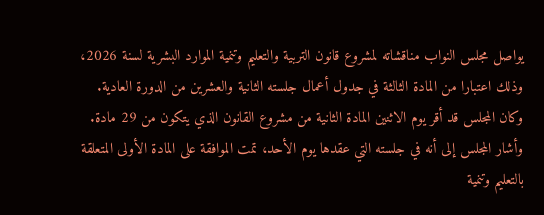يواصل مجلس النواب مناقشاته لمشروع قانون التربية والتعليم وتنمية الموارد البشرية لسنة 2026، وذلك اعتبارا من المادة الثالثة في جدول أعمال جلسته الثانية والعشرين من الدورة العادية.
وكان المجلس قد أقر يوم الاثنين المادة الثانية من مشروع القانون الذي يتكون من 29 مادة.
وأشار المجلس إلى أنه في جلسته التي عقدها يوم الأحد، تمت الموافقة على المادة الأولى المتعلقة بالتعليم وتنمية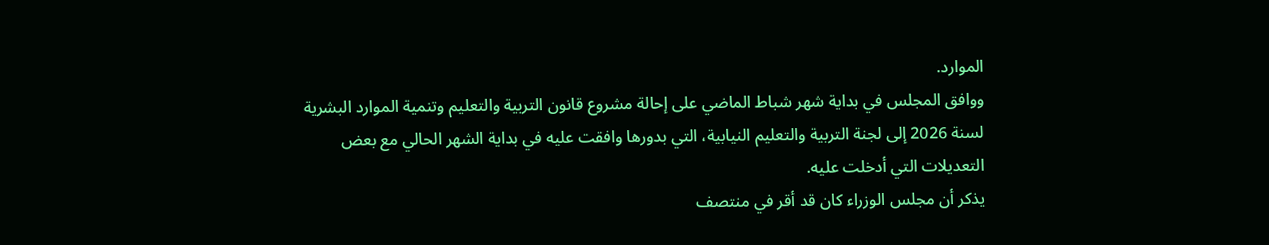الموارد.
ووافق المجلس في بداية شهر شباط الماضي على إحالة مشروع قانون التربية والتعليم وتنمية الموارد البشرية لسنة 2026 إلى لجنة التربية والتعليم النيابية، التي بدورها وافقت عليه في بداية الشهر الحالي مع بعض التعديلات التي أدخلت عليه.
يذكر أن مجلس الوزراء كان قد أقر في منتصف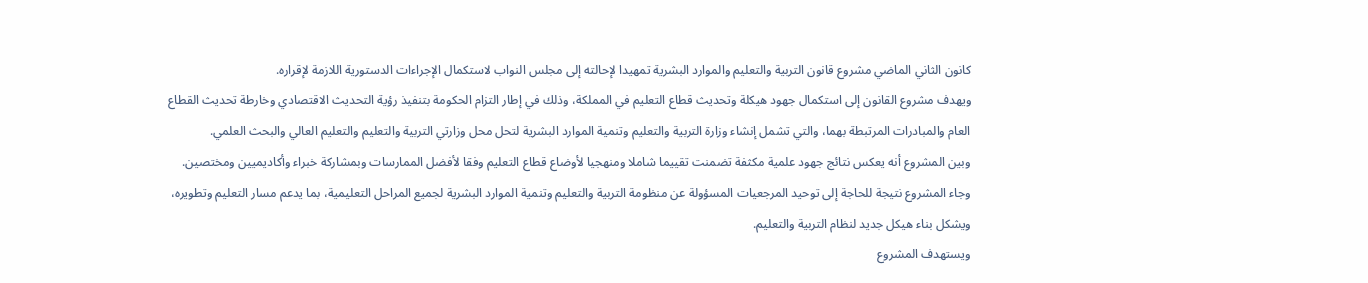كانون الثاني الماضي مشروع قانون التربية والتعليم والموارد البشرية تمهيدا لإحالته إلى مجلس النواب لاستكمال الإجراءات الدستورية اللازمة لإقراره.
ويهدف مشروع القانون إلى استكمال جهود هيكلة وتحديث قطاع التعليم في المملكة، وذلك في إطار التزام الحكومة بتنفيذ رؤية التحديث الاقتصادي وخارطة تحديث القطاع العام والمبادرات المرتبطة بهما، والتي تشمل إنشاء وزارة التربية والتعليم وتنمية الموارد البشرية لتحل محل وزارتي التربية والتعليم والتعليم العالي والبحث العلمي.
وبين المشروع أنه يعكس نتائج جهود علمية مكثفة تضمنت تقييما شاملا ومنهجيا لأوضاع قطاع التعليم وفقا لأفضل الممارسات وبمشاركة خبراء وأكاديميين ومختصين.
وجاء المشروع نتيجة للحاجة إلى توحيد المرجعيات المسؤولة عن منظومة التربية والتعليم وتنمية الموارد البشرية لجميع المراحل التعليمية، بما يدعم مسار التعليم وتطويره، ويشكل بناء هيكل جديد لنظام التربية والتعليم.
ويستهدف المشروع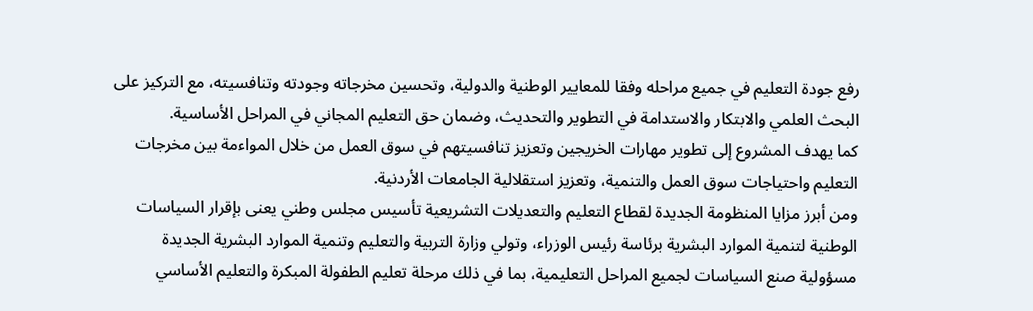رفع جودة التعليم في جميع مراحله وفقا للمعايير الوطنية والدولية، وتحسين مخرجاته وجودته وتنافسيته، مع التركيز على البحث العلمي والابتكار والاستدامة في التطوير والتحديث، وضمان حق التعليم المجاني في المراحل الأساسية.
كما يهدف المشروع إلى تطوير مهارات الخريجين وتعزيز تنافسيتهم في سوق العمل من خلال المواءمة بين مخرجات التعليم واحتياجات سوق العمل والتنمية، وتعزيز استقلالية الجامعات الأردنية.
ومن أبرز مزايا المنظومة الجديدة لقطاع التعليم والتعديلات التشريعية تأسيس مجلس وطني يعنى بإقرار السياسات الوطنية لتنمية الموارد البشرية برئاسة رئيس الوزراء، وتولي وزارة التربية والتعليم وتنمية الموارد البشرية الجديدة مسؤولية صنع السياسات لجميع المراحل التعليمية، بما في ذلك مرحلة تعليم الطفولة المبكرة والتعليم الأساسي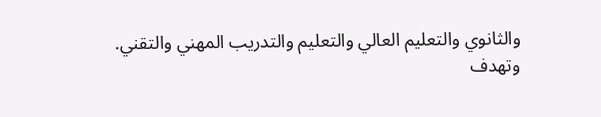والثانوي والتعليم العالي والتعليم والتدريب المهني والتقني.
وتهدف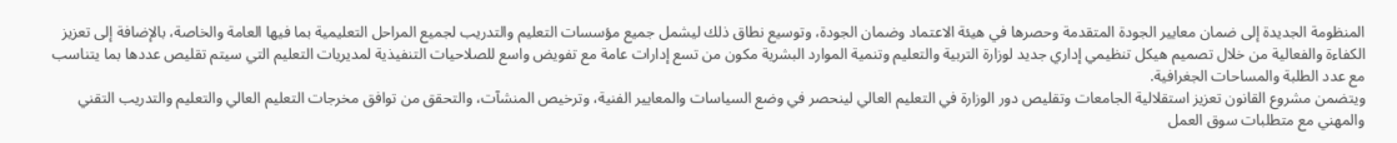المنظومة الجديدة إلى ضمان معايير الجودة المتقدمة وحصرها في هيئة الاعتماد وضمان الجودة، وتوسيع نطاق ذلك ليشمل جميع مؤسسات التعليم والتدريب لجميع المراحل التعليمية بما فيها العامة والخاصة، بالإضافة إلى تعزيز الكفاءة والفعالية من خلال تصميم هيكل تنظيمي إداري جديد لوزارة التربية والتعليم وتنمية الموارد البشرية مكون من تسع إدارات عامة مع تفويض واسع للصلاحيات التنفيذية لمديريات التعليم التي سيتم تقليص عددها بما يتناسب مع عدد الطلبة والمساحات الجغرافية.
ويتضمن مشروع القانون تعزيز استقلالية الجامعات وتقليص دور الوزارة في التعليم العالي لينحصر في وضع السياسات والمعايير الفنية، وترخيص المنشآت، والتحقق من توافق مخرجات التعليم العالي والتعليم والتدريب التقني والمهني مع متطلبات سوق العمل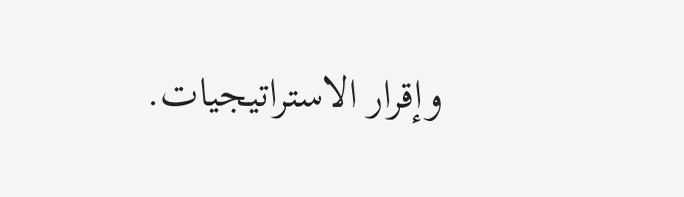وإقرار الاستراتيجيات.